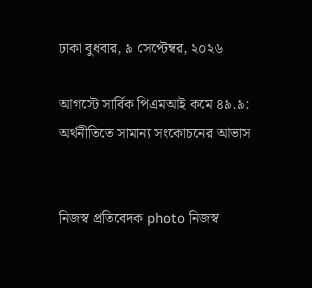ঢাকা বুধবার, ৯ সেপ্টেম্বর, ২০২৬

আগস্টে সার্বিক পিএমআই কমে ৪৯.৯: অর্থনীতিতে সামান্য সংকোচনের আভাস


নিজস্ব প্রতিবেদক photo নিজস্ব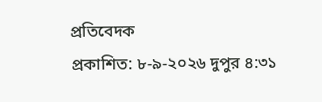প্রতিবেদক
প্রকাশিত: ৮-৯-২০২৬ দুপুর ৪:৩১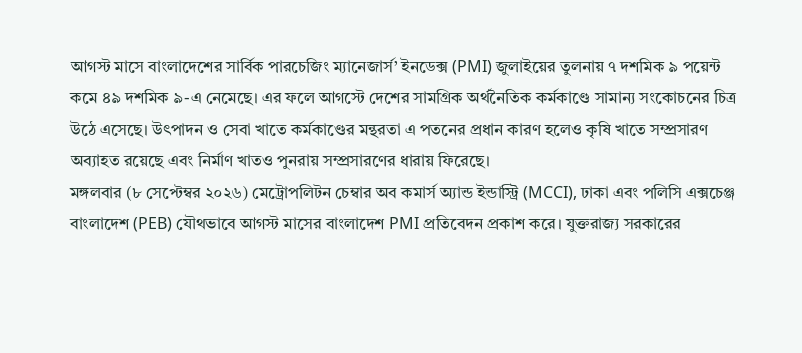আগস্ট মাসে বাংলাদেশের সার্বিক পারচেজিং ম্যানেজার্স’ ইনডেক্স (PMI) জুলাইয়ের তুলনায় ৭ দশমিক ৯ পয়েন্ট কমে ৪৯ দশমিক ৯-এ নেমেছে। এর ফলে আগস্টে দেশের সামগ্রিক অর্থনৈতিক কর্মকাণ্ডে সামান্য সংকোচনের চিত্র উঠে এসেছে। উৎপাদন ও সেবা খাতে কর্মকাণ্ডের মন্থরতা এ পতনের প্রধান কারণ হলেও কৃষি খাতে সম্প্রসারণ অব্যাহত রয়েছে এবং নির্মাণ খাতও পুনরায় সম্প্রসারণের ধারায় ফিরেছে।
মঙ্গলবার (৮ সেপ্টেম্বর ২০২৬) মেট্রোপলিটন চেম্বার অব কমার্স অ্যান্ড ইন্ডাস্ট্রি (MCCI), ঢাকা এবং পলিসি এক্সচেঞ্জ বাংলাদেশ (PEB) যৌথভাবে আগস্ট মাসের বাংলাদেশ PMI প্রতিবেদন প্রকাশ করে। যুক্তরাজ্য সরকারের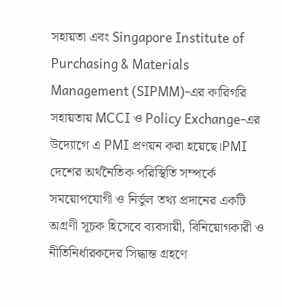সহায়তা এবং Singapore Institute of Purchasing & Materials Management (SIPMM)-এর কারিগরি সহায়তায় MCCI ও Policy Exchange-এর উদ্যোগে এ PMI প্রণয়ন করা হয়েছে।PMI দেশের অর্থনৈতিক পরিস্থিতি সম্পর্কে সময়োপযোগী ও নির্ভুল তথ্য প্রদানের একটি অগ্রণী সূচক হিসেবে ব্যবসায়ী, বিনিয়োগকারী ও নীতিনির্ধারকদের সিদ্ধান্ত গ্রহণে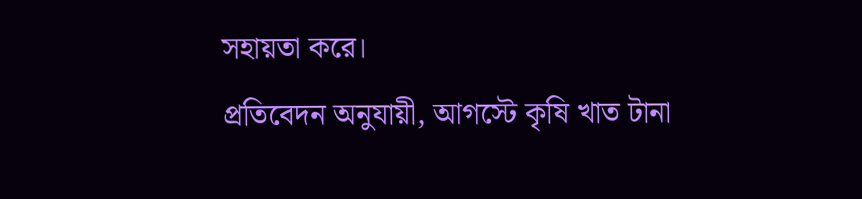সহায়তা করে।
প্রতিবেদন অনুযায়ী, আগস্টে কৃষি খাত টানা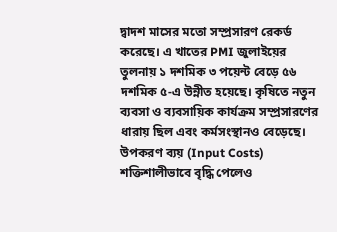দ্বাদশ মাসের মতো সম্প্রসারণ রেকর্ড করেছে। এ খাতের PMI জুলাইয়ের তুলনায় ১ দশমিক ৩ পয়েন্ট বেড়ে ৫৬ দশমিক ৫-এ উন্নীত হয়েছে। কৃষিতে নতুন ব্যবসা ও ব্যবসায়িক কার্যক্রম সম্প্রসারণের ধারায় ছিল এবং কর্মসংস্থানও বেড়েছে। উপকরণ ব্যয় (Input Costs) শক্তিশালীভাবে বৃদ্ধি পেলেও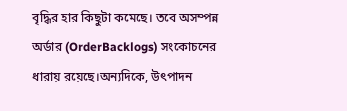বৃদ্ধির হার কিছুটা কমেছে। তবে অসম্পন্ন অর্ডার (OrderBacklogs) সংকোচনের ধারায় রয়েছে।অন্যদিকে, উৎপাদন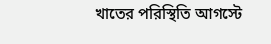খাতের পরিস্থিতি আগস্টে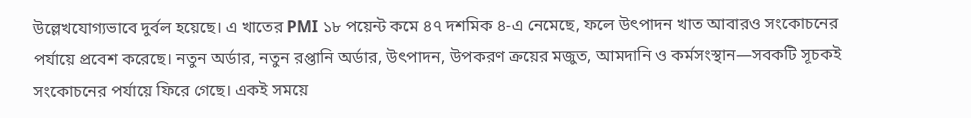উল্লেখযোগ্যভাবে দুর্বল হয়েছে। এ খাতের PMI ১৮ পয়েন্ট কমে ৪৭ দশমিক ৪-এ নেমেছে, ফলে উৎপাদন খাত আবারও সংকোচনের পর্যায়ে প্রবেশ করেছে। নতুন অর্ডার, নতুন রপ্তানি অর্ডার, উৎপাদন, উপকরণ ক্রয়ের মজুত, আমদানি ও কর্মসংস্থান—সবকটি সূচকই সংকোচনের পর্যায়ে ফিরে গেছে। একই সময়ে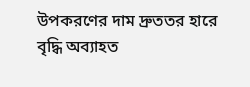উপকরণের দাম দ্রুততর হারে বৃদ্ধি অব্যাহত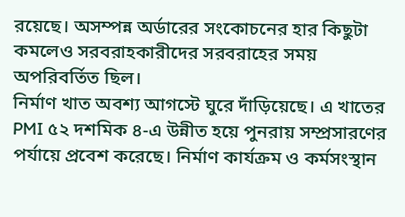রয়েছে। অসম্পন্ন অর্ডারের সংকোচনের হার কিছুটা কমলেও সরবরাহকারীদের সরবরাহের সময় অপরিবর্তিত ছিল।
নির্মাণ খাত অবশ্য আগস্টে ঘুরে দাঁড়িয়েছে। এ খাতের PMI ৫২ দশমিক ৪-এ উন্নীত হয়ে পুনরায় সম্প্রসারণের পর্যায়ে প্রবেশ করেছে। নির্মাণ কার্যক্রম ও কর্মসংস্থান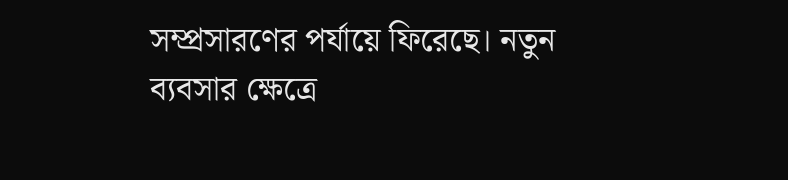সম্প্রসারণের পর্যায়ে ফিরেছে। নতুন ব্যবসার ক্ষেত্রে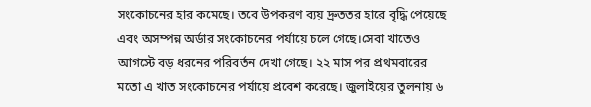সংকোচনের হার কমেছে। তবে উপকরণ ব্যয় দ্রুততর হারে বৃদ্ধি পেয়েছে এবং অসম্পন্ন অর্ডার সংকোচনের পর্যায়ে চলে গেছে।সেবা খাতেও আগস্টে বড় ধরনের পরিবর্তন দেখা গেছে। ২২ মাস পর প্রথমবারের মতো এ খাত সংকোচনের পর্যায়ে প্রবেশ করেছে। জুলাইয়ের তুলনায় ৬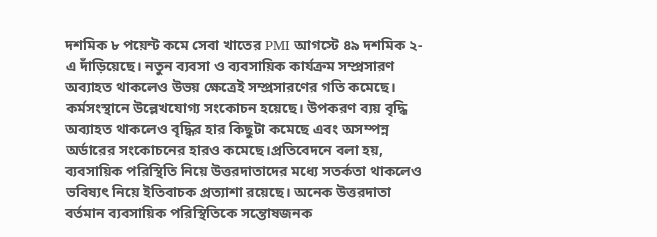দশমিক ৮ পয়েন্ট কমে সেবা খাতের PMI আগস্টে ৪৯ দশমিক ২-এ দাঁড়িয়েছে। নতুন ব্যবসা ও ব্যবসায়িক কার্যক্রম সম্প্রসারণ অব্যাহত থাকলেও উভয় ক্ষেত্রেই সম্প্রসারণের গতি কমেছে। কর্মসংস্থানে উল্লেখযোগ্য সংকোচন হয়েছে। উপকরণ ব্যয় বৃদ্ধি অব্যাহত থাকলেও বৃদ্ধির হার কিছুটা কমেছে এবং অসম্পন্ন অর্ডারের সংকোচনের হারও কমেছে।প্রতিবেদনে বলা হয়, ব্যবসায়িক পরিস্থিতি নিয়ে উত্তরদাতাদের মধ্যে সতর্কতা থাকলেও ভবিষ্যৎ নিয়ে ইতিবাচক প্রত্যাশা রয়েছে। অনেক উত্তরদাতা বর্তমান ব্যবসায়িক পরিস্থিতিকে সন্তোষজনক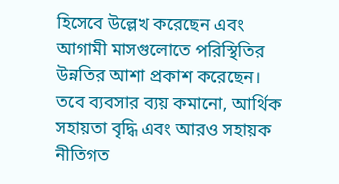হিসেবে উল্লেখ করেছেন এবং আগামী মাসগুলোতে পরিস্থিতির উন্নতির আশা প্রকাশ করেছেন। তবে ব্যবসার ব্যয় কমানো, আর্থিক সহায়তা বৃদ্ধি এবং আরও সহায়ক নীতিগত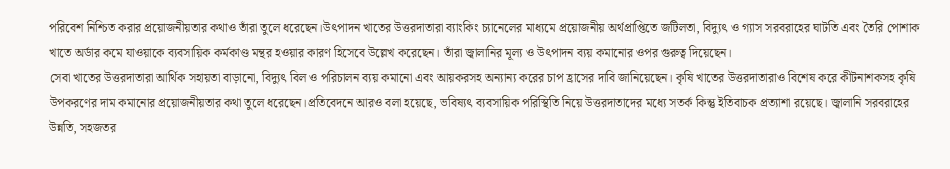পরিবেশ নিশ্চিত করার প্রয়োজনীয়তার কথাও তাঁরা তুলে ধরেছেন।উৎপাদন খাতের উত্তরদাতারা ব্যাংকিং চ্যানেলের মাধ্যমে প্রয়োজনীয় অর্থপ্রাপ্তিতে জটিলতা, বিদ্যুৎ ও গ্যাস সরবরাহের ঘাটতি এবং তৈরি পোশাক খাতে অর্ডার কমে যাওয়াকে ব্যবসায়িক কর্মকাণ্ড মন্থর হওয়ার কারণ হিসেবে উল্লেখ করেছেন। তাঁরা জ্বালানির মূল্য ও উৎপাদন ব্যয় কমানোর ওপর গুরুত্ব দিয়েছেন।
সেবা খাতের উত্তরদাতারা আর্থিক সহায়তা বাড়ানো, বিদ্যুৎ বিল ও পরিচালন ব্যয় কমানো এবং আয়করসহ অন্যান্য করের চাপ হ্রাসের দাবি জানিয়েছেন। কৃষি খাতের উত্তরদাতারাও বিশেষ করে কীটনাশকসহ কৃষি উপকরণের দাম কমানোর প্রয়োজনীয়তার কথা তুলে ধরেছেন।প্রতিবেদনে আরও বলা হয়েছে, ভবিষ্যৎ ব্যবসায়িক পরিস্থিতি নিয়ে উত্তরদাতাদের মধ্যে সতর্ক কিন্তু ইতিবাচক প্রত্যাশা রয়েছে। জ্বালানি সরবরাহের উন্নতি, সহজতর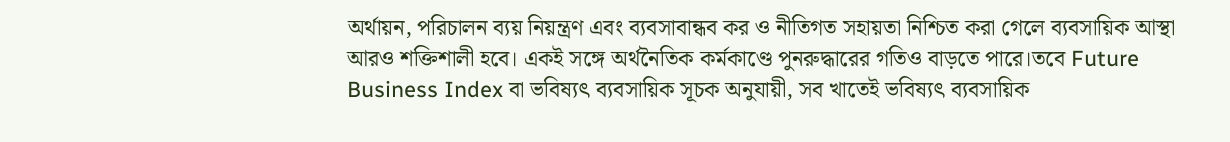অর্থায়ন, পরিচালন ব্যয় নিয়ন্ত্রণ এবং ব্যবসাবান্ধব কর ও নীতিগত সহায়তা নিশ্চিত করা গেলে ব্যবসায়িক আস্থা আরও শক্তিশালী হবে। একই সঙ্গে অর্থনৈতিক কর্মকাণ্ডে পুনরুদ্ধারের গতিও বাড়তে পারে।তবে Future Business Index বা ভবিষ্যৎ ব্যবসায়িক সূচক অনুযায়ী, সব খাতেই ভবিষ্যৎ ব্যবসায়িক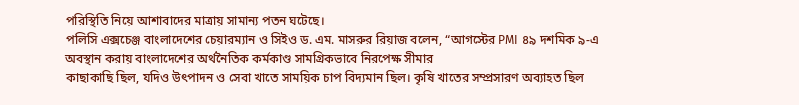পরিস্থিতি নিয়ে আশাবাদের মাত্রায় সামান্য পতন ঘটেছে।
পলিসি এক্সচেঞ্জ বাংলাদেশের চেয়ারম্যান ও সিইও ড. এম. মাসরুর রিয়াজ বলেন, “আগস্টের PMI ৪৯ দশমিক ৯-এ অবস্থান করায় বাংলাদেশের অর্থনৈতিক কর্মকাণ্ড সামগ্রিকভাবে নিরপেক্ষ সীমার
কাছাকাছি ছিল, যদিও উৎপাদন ও সেবা খাতে সাময়িক চাপ বিদ্যমান ছিল। কৃষি খাতের সম্প্রসারণ অব্যাহত ছিল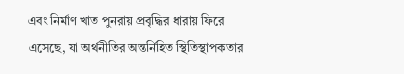এবং নির্মাণ খাত পুনরায় প্রবৃদ্ধির ধারায় ফিরে এসেছে, যা অর্থনীতির অন্তর্নিহিত স্থিতিস্থাপকতার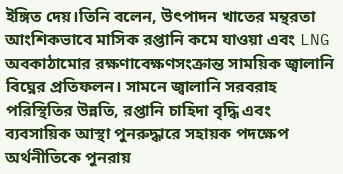ইঙ্গিত দেয়।তিনি বলেন, উৎপাদন খাতের মন্থরতা আংশিকভাবে মাসিক রপ্তানি কমে যাওয়া এবং LNG অবকাঠামোর রক্ষণাবেক্ষণসংক্রান্ত সাময়িক জ্বালানি বিঘ্নের প্রতিফলন। সামনে জ্বালানি সরবরাহ পরিস্থিতির উন্নতি, রপ্তানি চাহিদা বৃদ্ধি এবং ব্যবসায়িক আস্থা পুনরুদ্ধারে সহায়ক পদক্ষেপ অর্থনীতিকে পুনরায়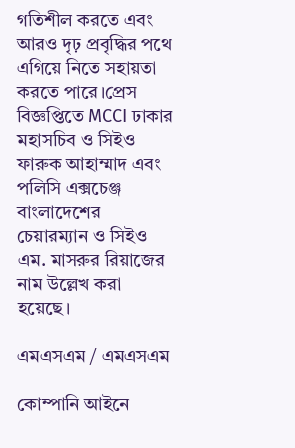গতিশীল করতে এবং আরও দৃঢ় প্রবৃদ্ধির পথে এগিয়ে নিতে সহায়তা করতে পারে।প্রেস বিজ্ঞপ্তিতে MCCI ঢাকার মহাসচিব ও সিইও ফারুক আহাম্মাদ এবং পলিসি এক্সচেঞ্জ বাংলাদেশের চেয়ারম্যান ও সিইও এম. মাসরুর রিয়াজের নাম উল্লেখ করা হয়েছে।

এমএসএম / এমএসএম

কোম্পানি আইনে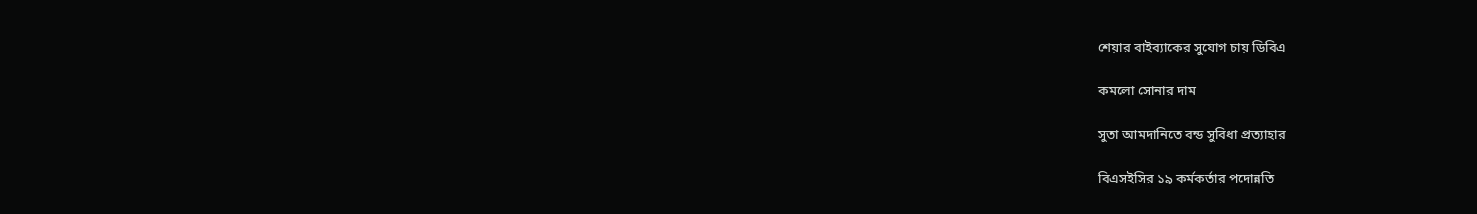শেয়ার বাইব্যাকের সুযোগ চায় ডিবিএ

কমলো সোনার দাম

সুতা আমদানিতে বন্ড সুবিধা প্রত্যাহার

বিএসইসির ১৯ কর্মকর্তার পদোন্নতি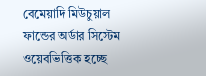বেমেয়াদি মিউচুয়াল ফান্ডের অর্ডার সিস্টেম ওয়েবভিত্তিক হচ্ছে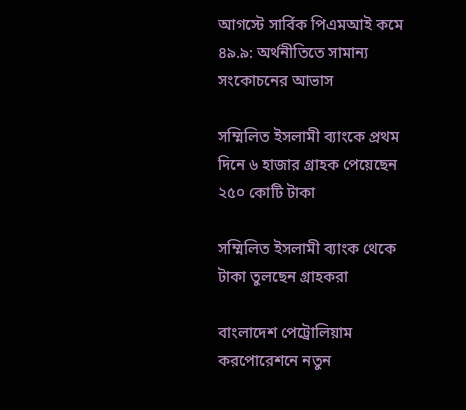আগস্টে সার্বিক পিএমআই কমে ৪৯.৯: অর্থনীতিতে সামান্য সংকোচনের আভাস

সম্মিলিত ইসলামী ব্যাংকে প্রথম দিনে ৬ হাজার গ্রাহক পেয়েছেন ২৫০ কোটি টাকা

সম্মিলিত ইসলামী ব্যাংক থেকে টাকা তুলছেন গ্রাহকরা

বাংলাদেশ পেট্রোলিয়াম করপোরেশনে নতুন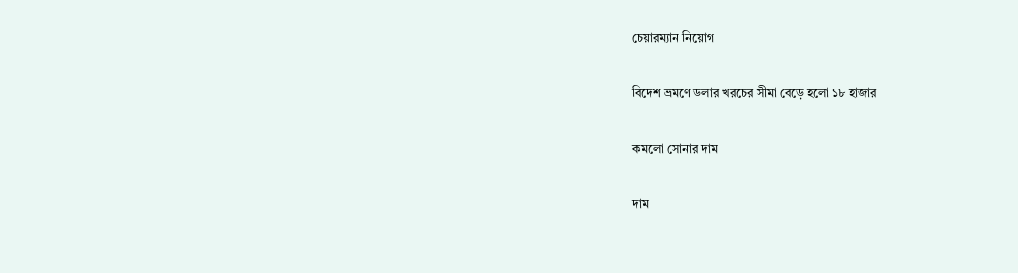চেয়ারম্যান নিয়োগ

বিদেশ ভ্রমণে ডলার খরচের সীমা বেড়ে হলো ১৮ হাজার

কমলো সোনার দাম

দাম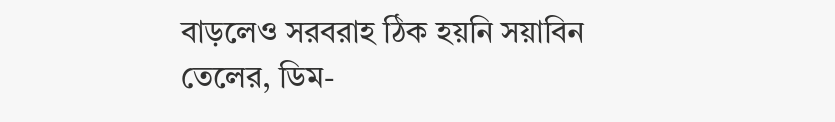বাড়লেও সরবরাহ ঠিক হয়নি সয়াবিন তেলের, ডিম-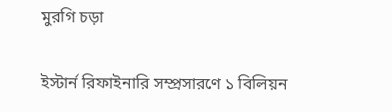মুরগি চড়া

ইস্টার্ন রিফাইনারি সম্প্রসারণে ১ বিলিয়ন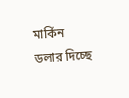মার্কিন ডলার দিচ্ছে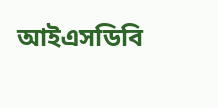আইএসডিবি